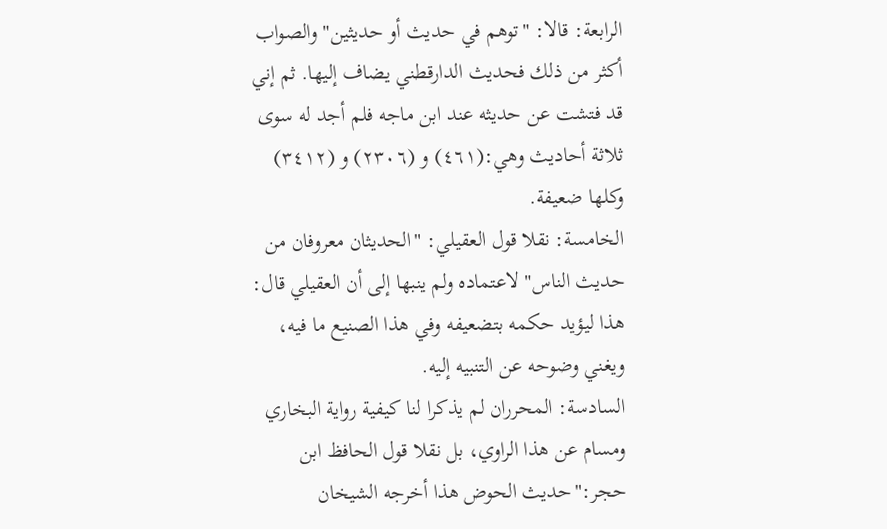الرابعة: قالا: "توهم في حديث أو حديثين" والصواب أكثر من ذلك فحديث الدارقطني يضاف إليها. ثم إني قد فتشت عن حديثه عند ابن ماجه فلم أجد له سوى ثلاثة أحاديث وهي:(٤٦١) و (٢٣٠٦) و (٣٤١٢) وكلها ضعيفة.
الخامسة: نقلا قول العقيلي: "الحديثان معروفان من حديث الناس" لاعتماده ولم ينبها إلى أن العقيلي قال: هذا ليؤيد حكمه بتضعيفه وفي هذا الصنيع ما فيه، ويغني وضوحه عن التنبيه إليه.
السادسة: المحرران لم يذكرا لنا كيفية رواية البخاري ومسام عن هذا الراوي، بل نقلا قول الحافظ ابن حجر:"حديث الحوض هذا أخرجه الشيخان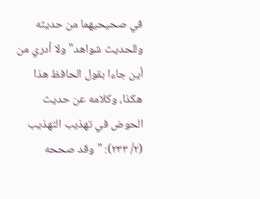في صحيحيهما من حديثه وللحديث شواهد" ولا أدري من أين جاءا بقول الحافظ هذا هكذا، وكلامه عن حديث الحوض في تهذيب التهذيب (٢/ ٢٣٣): "وقد صححه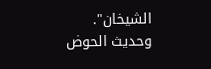الشيخان".
وحديث الحوض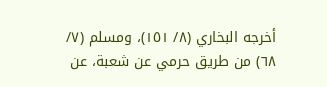أخرجه البخاري (٨/ ١٥١)، ومسلم (٧/ ٦٨) من طريق حرمي عن شعبة، عن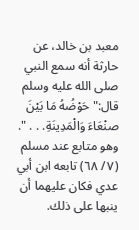معبد بن خالد، عن حارثة أنه سمع النبي صلى الله عليه وسلم قال:"حَوْضُهُ مَا بَيْنَ صنْعَاءَ وَالْمَدِينَةِ. . . ".
وهو متابع عند مسلم (٧/ ٦٨) تابعه ابن أبي عدي فكان عليهما أن ينبها على ذلك.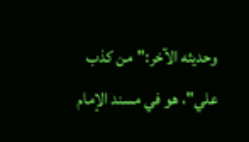وحديثه الآخر:"من كذب علي"، هو في مسند الإمام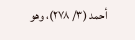أحمد (٣/ ٢٧٨)، وهو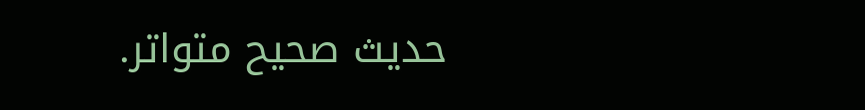حديث صحيح متواتر.